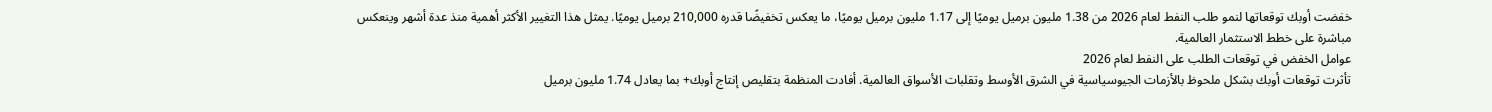خفضت أوبك توقعاتها لنمو طلب النفط لعام 2026 من 1.38 مليون برميل يوميًا إلى 1.17 مليون برميل يوميًا، ما يعكس تخفيضًا قدره 210,000 برميل يوميًا. يمثل هذا التغيير الأكثر أهمية منذ عدة أشهر وينعكس مباشرة على خطط الاستثمار العالمية.
عوامل الخفض في توقعات الطلب على النفط لعام 2026
تأثرت توقعات أوبك بشكل ملحوظ بالأزمات الجيوسياسية في الشرق الأوسط وتقلبات الأسواق العالمية. أفادت المنظمة بتقليص إنتاج أوبك+ بما يعادل 1.74 مليون برميل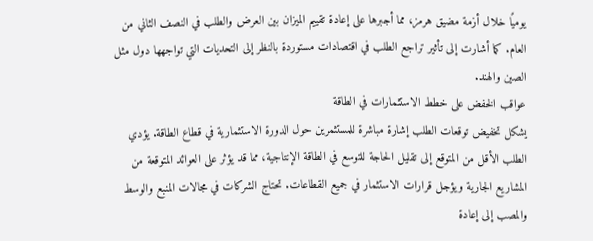يوميًا خلال أزمة مضيق هرمز، مما أجبرها على إعادة تقييم الميزان بين العرض والطلب في النصف الثاني من العام. كما أشارت إلى تأثير تراجع الطلب في اقتصادات مستوردة بالنظر إلى التحديات التي تواجهها دول مثل الصين والهند.
عواقب الخفض على خطط الاستثمارات في الطاقة
يشكل تخفيض توقعات الطلب إشارة مباشرة للمستثمرين حول الدورة الاستثمارية في قطاع الطاقة. يؤدي الطلب الأقل من المتوقع إلى تقليل الحاجة للتوسع في الطاقة الإنتاجية، مما قد يؤثر على العوائد المتوقعة من المشاريع الجارية ويؤجل قرارات الاستثمار في جميع القطاعات. تحتاج الشركات في مجالات المنبع والوسط والمصب إلى إعادة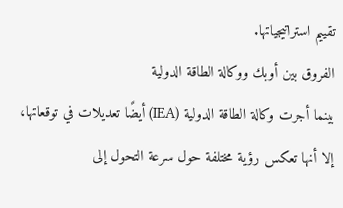تقييم استراتيجياتها.
الفروق بين أوبك ووكالة الطاقة الدولية
بينما أجرت وكالة الطاقة الدولية (IEA) أيضًا تعديلات في توقعاتها، إلا أنها تعكس رؤية مختلفة حول سرعة التحول إلى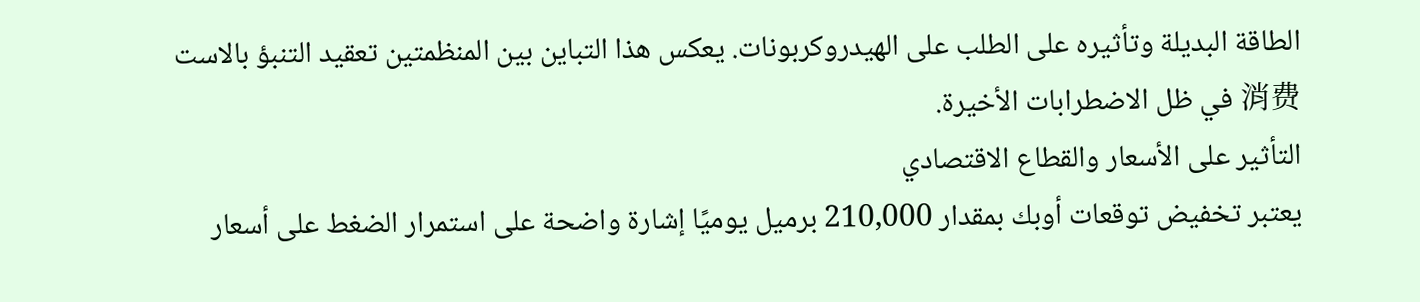الطاقة البديلة وتأثيره على الطلب على الهيدروكربونات. يعكس هذا التباين بين المنظمتين تعقيد التنبؤ بالاست消费 في ظل الاضطرابات الأخيرة.
التأثير على الأسعار والقطاع الاقتصادي
يعتبر تخفيض توقعات أوبك بمقدار 210,000 برميل يوميًا إشارة واضحة على استمرار الضغط على أسعار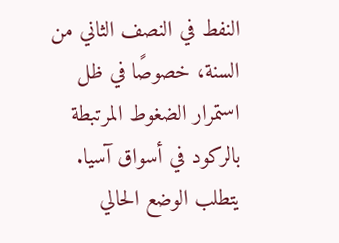النفط في النصف الثاني من السنة، خصوصًا في ظل استمرار الضغوط المرتبطة بالركود في أسواق آسيا. يتطلب الوضع الحالي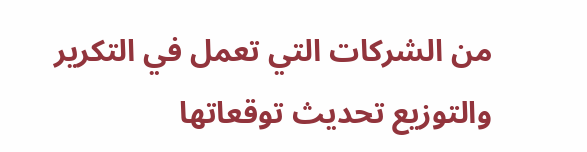من الشركات التي تعمل في التكرير والتوزيع تحديث توقعاتها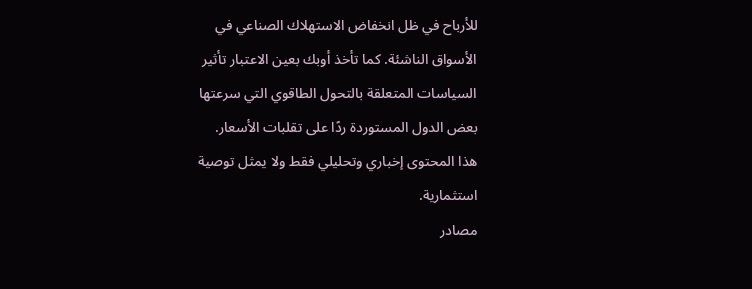للأرباح في ظل انخفاض الاستهلاك الصناعي في الأسواق الناشئة. كما تأخذ أوبك بعين الاعتبار تأثير السياسات المتعلقة بالتحول الطاقوي التي سرعتها بعض الدول المستوردة ردًا على تقلبات الأسعار.
هذا المحتوى إخباري وتحليلي فقط ولا يمثل توصية استثمارية.
مصادر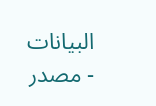البيانات
- مصدر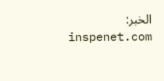الخبر: inspenet.com